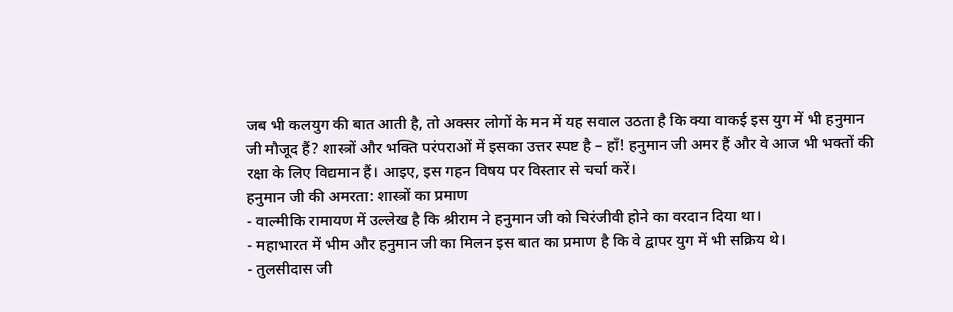जब भी कलयुग की बात आती है, तो अक्सर लोगों के मन में यह सवाल उठता है कि क्या वाकई इस युग में भी हनुमान जी मौजूद हैं? शास्त्रों और भक्ति परंपराओं में इसका उत्तर स्पष्ट है – हाँ! हनुमान जी अमर हैं और वे आज भी भक्तों की रक्षा के लिए विद्यमान हैं। आइए, इस गहन विषय पर विस्तार से चर्चा करें।
हनुमान जी की अमरता: शास्त्रों का प्रमाण
- वाल्मीकि रामायण में उल्लेख है कि श्रीराम ने हनुमान जी को चिरंजीवी होने का वरदान दिया था।
- महाभारत में भीम और हनुमान जी का मिलन इस बात का प्रमाण है कि वे द्वापर युग में भी सक्रिय थे।
- तुलसीदास जी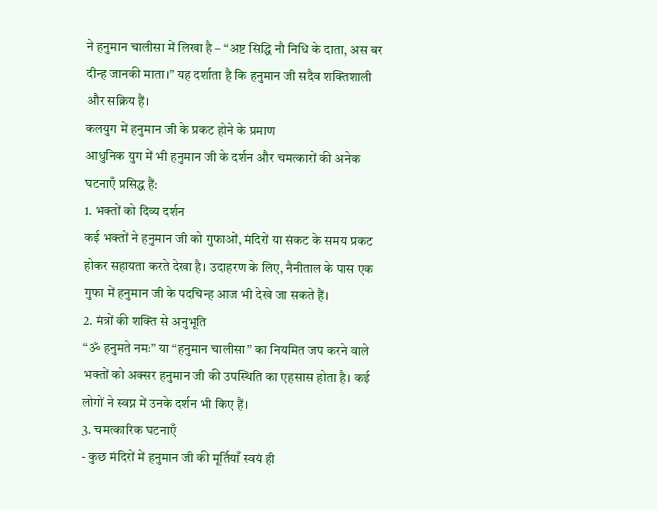ने हनुमान चालीसा में लिखा है – “अष्ट सिद्धि नौ निधि के दाता, अस बर दीन्ह जानकी माता।” यह दर्शाता है कि हनुमान जी सदैव शक्तिशाली और सक्रिय हैं।
कलयुग में हनुमान जी के प्रकट होने के प्रमाण
आधुनिक युग में भी हनुमान जी के दर्शन और चमत्कारों की अनेक घटनाएँ प्रसिद्ध हैं:
1. भक्तों को दिव्य दर्शन
कई भक्तों ने हनुमान जी को गुफाओं, मंदिरों या संकट के समय प्रकट होकर सहायता करते देखा है। उदाहरण के लिए, नैनीताल के पास एक गुफा में हनुमान जी के पदचिन्ह आज भी देखे जा सकते हैं।
2. मंत्रों की शक्ति से अनुभूति
“ॐ हनुमते नमः” या “हनुमान चालीसा” का नियमित जप करने वाले भक्तों को अक्सर हनुमान जी की उपस्थिति का एहसास होता है। कई लोगों ने स्वप्न में उनके दर्शन भी किए हैं।
3. चमत्कारिक घटनाएँ
- कुछ मंदिरों में हनुमान जी की मूर्तियाँ स्वयं ही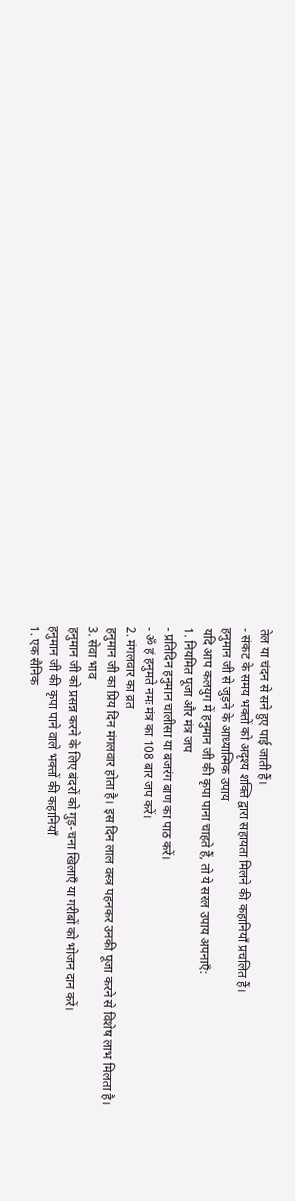तेल या चंदन से सने हुए पाई जाती हैं।
- संकट के समय भक्तों को अदृश्य शक्ति द्वारा सहायता मिलने की कहानियाँ प्रचलित हैं।
हनुमान जी से जुड़ने के आध्यात्मिक उपाय
यदि आप कलयुग में हनुमान जी की कृपा पाना चाहते हैं, तो ये सरल उपाय अपनाएँ:
1. नियमित पूजा और मंत्र जप
- प्रतिदिन हनुमान चालीसा या बजरंग बाण का पाठ करें।
- ॐ हं हनुमते नमः मंत्र का 108 बार जप करें।
2. मंगलवार का व्रत
हनुमान जी का प्रिय दिन मंगलवार होता है। इस दिन लाल वस्त्र पहनकर उनकी पूजा करने से विशेष लाभ मिलता है।
3. सेवा भाव
हनुमान जी को प्रसन्न करने के लिए बंदरों को गुड़-चना खिलाएँ या गरीबों को भोजन दान करें।
हनुमान जी की कृपा पाने वाले भक्तों की कहानियाँ
1. एक सैनिक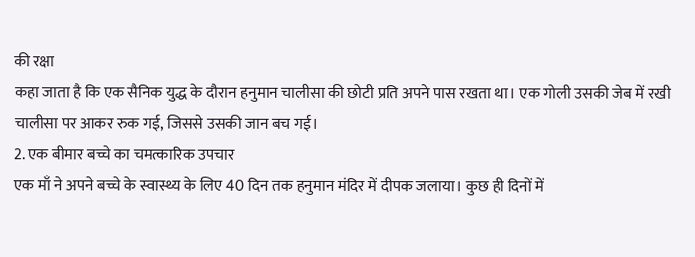की रक्षा
कहा जाता है कि एक सैनिक युद्ध के दौरान हनुमान चालीसा की छोटी प्रति अपने पास रखता था। एक गोली उसकी जेब में रखी चालीसा पर आकर रुक गई, जिससे उसकी जान बच गई।
2. एक बीमार बच्चे का चमत्कारिक उपचार
एक माँ ने अपने बच्चे के स्वास्थ्य के लिए 40 दिन तक हनुमान मंदिर में दीपक जलाया। कुछ ही दिनों में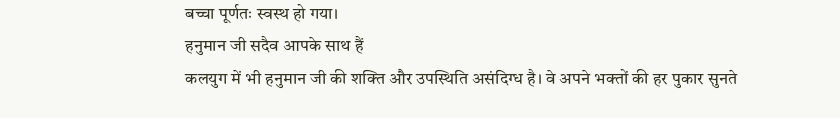बच्चा पूर्णतः स्वस्थ हो गया।
हनुमान जी सदैव आपके साथ हैं
कलयुग में भी हनुमान जी की शक्ति और उपस्थिति असंदिग्ध है। वे अपने भक्तों की हर पुकार सुनते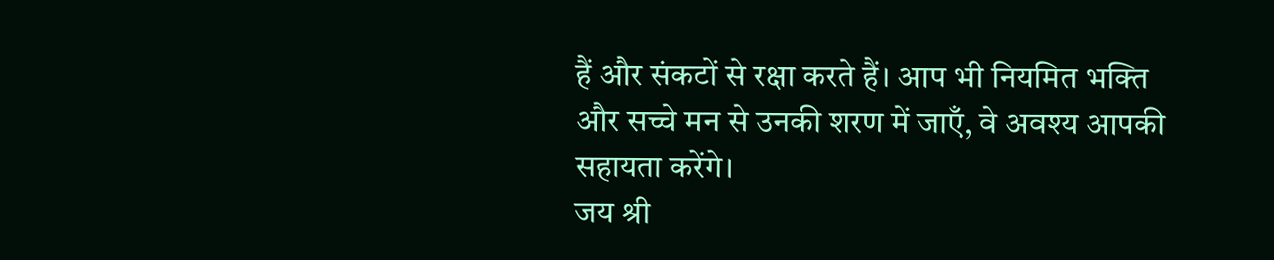हैं और संकटों से रक्षा करते हैं। आप भी नियमित भक्ति और सच्चे मन से उनकी शरण में जाएँ, वे अवश्य आपकी सहायता करेंगे।
जय श्री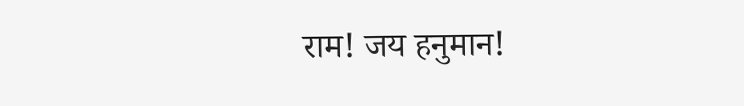राम! जय हनुमान!